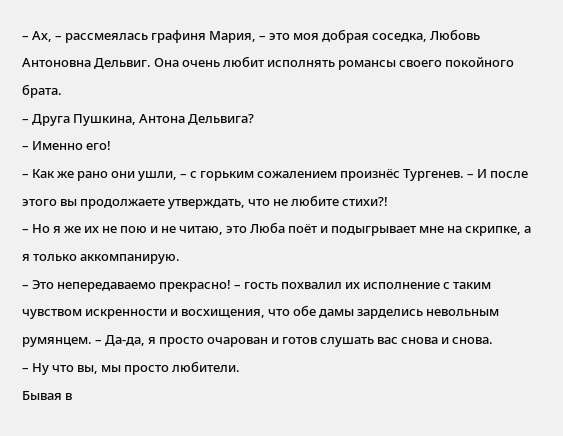– Ах, – рассмеялась графиня Мария, – это моя добрая соседка, Любовь Антоновна Дельвиг. Она очень любит исполнять романсы своего покойного брата.
– Друга Пушкина, Антона Дельвига?
– Именно его!
– Как же рано они ушли, – с горьким сожалением произнёс Тургенев. – И после этого вы продолжаете утверждать, что не любите стихи?!
– Но я же их не пою и не читаю, это Люба поёт и подыгрывает мне на скрипке, а я только аккомпанирую.
– Это непередаваемо прекрасно! – гость похвалил их исполнение с таким чувством искренности и восхищения, что обе дамы зарделись невольным румянцем. – Да-да, я просто очарован и готов слушать вас снова и снова.
– Ну что вы, мы просто любители.
Бывая в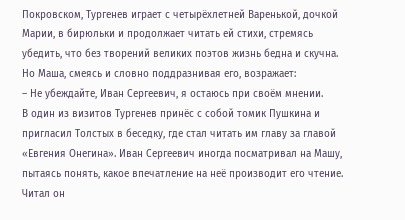Покровском, Тургенев играет с четырёхлетней Варенькой, дочкой Марии, в бирюльки и продолжает читать ей стихи, стремясь убедить, что без творений великих поэтов жизнь бедна и скучна. Но Маша, смеясь и словно поддразнивая его, возражает:
– Не убеждайте, Иван Сергеевич, я остаюсь при своём мнении.
В один из визитов Тургенев принёс с собой томик Пушкина и пригласил Толстых в беседку, где стал читать им главу за главой «Евгения Онегина». Иван Сергеевич иногда посматривал на Машу, пытаясь понять, какое впечатление на неё производит его чтение. Читал он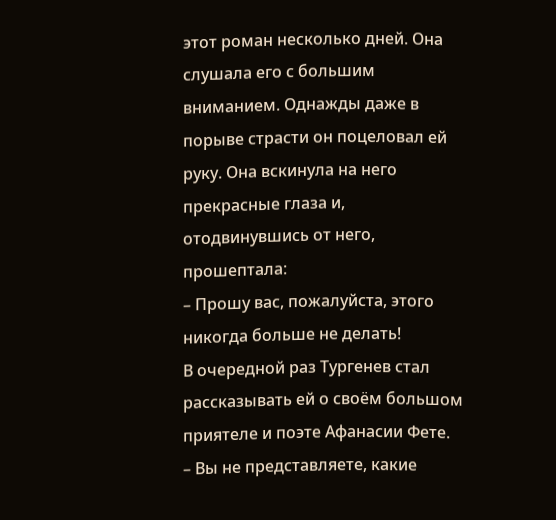этот роман несколько дней. Она слушала его с большим вниманием. Однажды даже в порыве страсти он поцеловал ей руку. Она вскинула на него прекрасные глаза и, отодвинувшись от него, прошептала:
– Прошу вас, пожалуйста, этого никогда больше не делать!
В очередной раз Тургенев стал рассказывать ей о своём большом приятеле и поэте Афанасии Фете.
– Вы не представляете, какие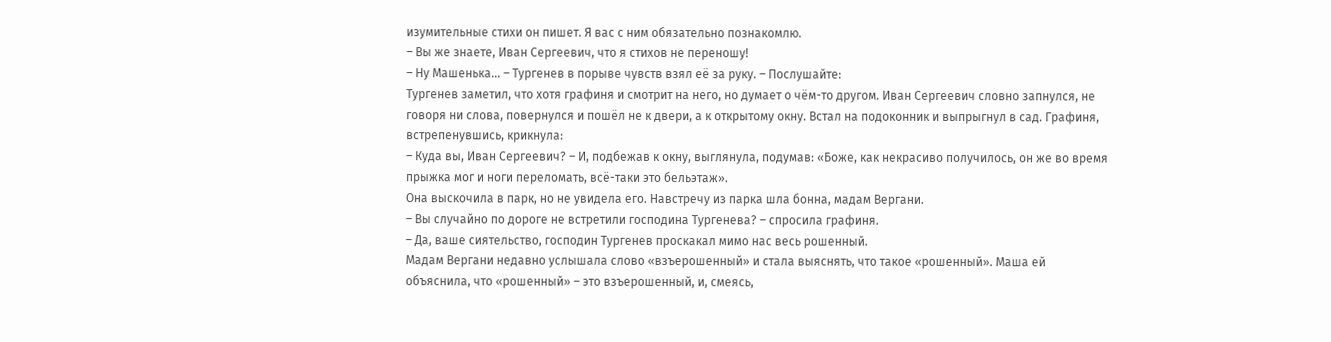изумительные стихи он пишет. Я вас с ним обязательно познакомлю.
– Вы же знаете, Иван Сергеевич, что я стихов не переношу!
– Ну Машенька… – Тургенев в порыве чувств взял её за руку. – Послушайте:
Тургенев заметил, что хотя графиня и смотрит на него, но думает о чём-то другом. Иван Сергеевич словно запнулся, не говоря ни слова, повернулся и пошёл не к двери, а к открытому окну. Встал на подоконник и выпрыгнул в сад. Графиня, встрепенувшись, крикнула:
– Куда вы, Иван Сергеевич? – И, подбежав к окну, выглянула, подумав: «Боже, как некрасиво получилось, он же во время прыжка мог и ноги переломать, всё-таки это бельэтаж».
Она выскочила в парк, но не увидела его. Навстречу из парка шла бонна, мадам Вергани.
– Вы случайно по дороге не встретили господина Тургенева? – спросила графиня.
– Да, ваше сиятельство, господин Тургенев проскакал мимо нас весь рошенный.
Мадам Вергани недавно услышала слово «взъерошенный» и стала выяснять, что такое «рошенный». Маша ей объяснила, что «рошенный» – это взъерошенный, и, смеясь,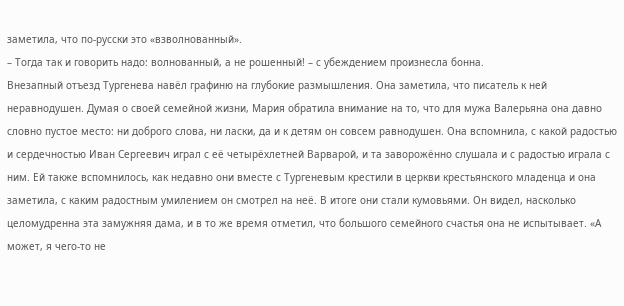заметила, что по-русски это «взволнованный».
– Тогда так и говорить надо: волнованный, а не рошенный! – с убеждением произнесла бонна.
Внезапный отъезд Тургенева навёл графиню на глубокие размышления. Она заметила, что писатель к ней неравнодушен. Думая о своей семейной жизни, Мария обратила внимание на то, что для мужа Валерьяна она давно словно пустое место: ни доброго слова, ни ласки, да и к детям он совсем равнодушен. Она вспомнила, с какой радостью и сердечностью Иван Сергеевич играл с её четырёхлетней Варварой, и та заворожённо слушала и с радостью играла с ним. Ей также вспомнилось, как недавно они вместе с Тургеневым крестили в церкви крестьянского младенца и она заметила, с каким радостным умилением он смотрел на неё. В итоге они стали кумовьями. Он видел, насколько целомудренна эта замужняя дама, и в то же время отметил, что большого семейного счастья она не испытывает. «А может, я чего-то не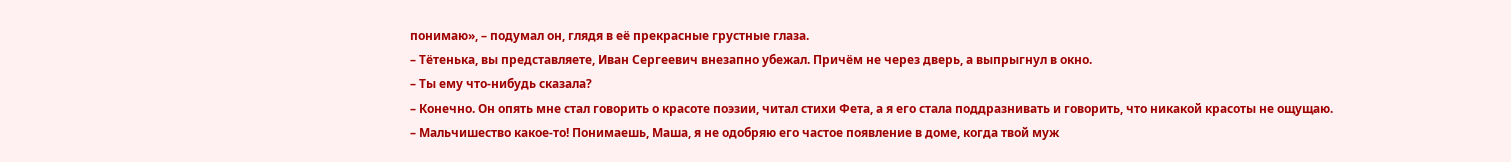понимаю», – подумал он, глядя в её прекрасные грустные глаза.
– Тётенька, вы представляете, Иван Сергеевич внезапно убежал. Причём не через дверь, а выпрыгнул в окно.
– Ты ему что-нибудь сказала?
– Конечно. Он опять мне стал говорить о красоте поэзии, читал стихи Фета, а я его стала поддразнивать и говорить, что никакой красоты не ощущаю.
– Мальчишество какое-то! Понимаешь, Маша, я не одобряю его частое появление в доме, когда твой муж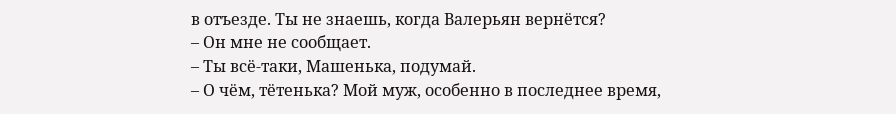в отъезде. Ты не знаешь, когда Валерьян вернётся?
– Он мне не сообщает.
– Ты всё-таки, Машенька, подумай.
– О чём, тётенька? Мой муж, особенно в последнее время,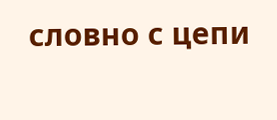словно с цепи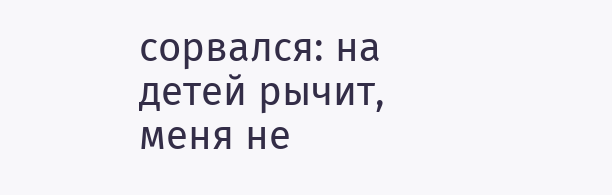сорвался: на детей рычит, меня не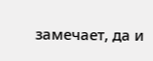замечает, да и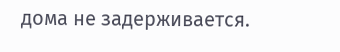дома не задерживается.